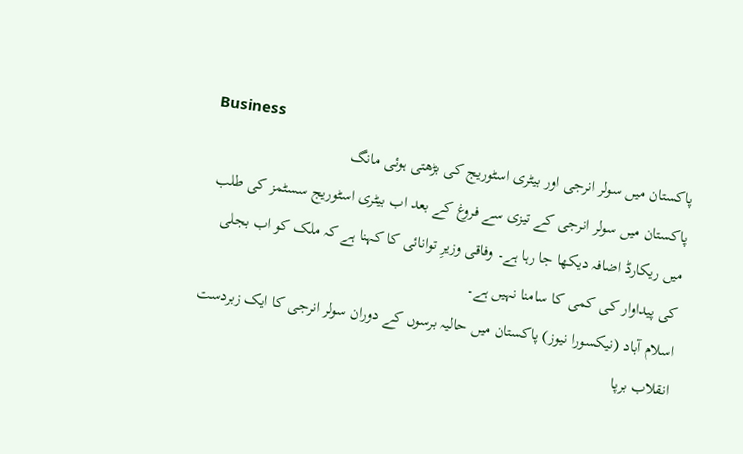Business
پاکستان میں سولر انرجی اور بیٹری اسٹوریج کی بڑھتی ہوئی مانگ
پاکستان میں سولر انرجی کے تیزی سے فروغ کے بعد اب بیٹری اسٹوریج سسٹمز کی طلب میں ریکارڈ اضافہ دیکھا جا رہا ہے۔ وفاقی وزیرِ توانائی کا کہنا ہے کہ ملک کو اب بجلی کی پیداوار کی کمی کا سامنا نہیں ہے۔
اسلام آباد (نیکسورا نیوز) پاکستان میں حالیہ برسوں کے دوران سولر انرجی کا ایک زبردست انقلاب برپا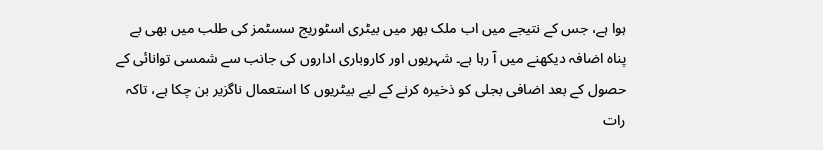ہوا ہے، جس کے نتیجے میں اب ملک بھر میں بیٹری اسٹوریج سسٹمز کی طلب میں بھی بے پناہ اضافہ دیکھنے میں آ رہا ہے۔ شہریوں اور کاروباری اداروں کی جانب سے شمسی توانائی کے حصول کے بعد اضافی بجلی کو ذخیرہ کرنے کے لیے بیٹریوں کا استعمال ناگزیر بن چکا ہے، تاکہ رات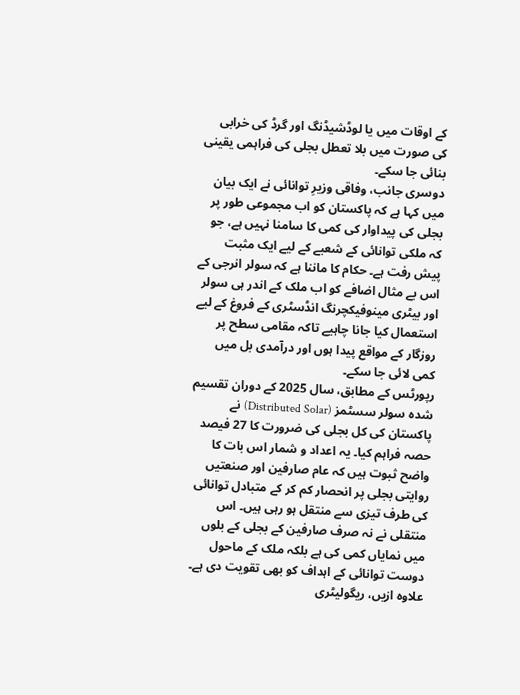کے اوقات میں یا لوڈشیڈنگ اور گرڈ کی خرابی کی صورت میں بلا تعطل بجلی کی فراہمی یقینی بنائی جا سکے۔
دوسری جانب، وفاقی وزیرِ توانائی نے ایک بیان میں کہا ہے کہ پاکستان کو اب مجموعی طور پر بجلی کی پیداوار کی کمی کا سامنا نہیں ہے، جو کہ ملکی توانائی کے شعبے کے لیے ایک مثبت پیش رفت ہے۔ حکام کا ماننا ہے کہ سولر انرجی کے اس بے مثال اضافے کو اب ملک کے اندر ہی سولر اور بیٹری مینوفیکچرنگ انڈسٹری کے فروغ کے لیے استعمال کیا جانا چاہیے تاکہ مقامی سطح پر روزگار کے مواقع پیدا ہوں اور درآمدی بل میں کمی لائی جا سکے۔
رپورٹس کے مطابق، سال 2025 کے دوران تقسیم شدہ سولر سسٹمز (Distributed Solar) نے پاکستان کی کل بجلی کی ضرورت کا 27 فیصد حصہ فراہم کیا۔ یہ اعداد و شمار اس بات کا واضح ثبوت ہیں کہ عام صارفین اور صنعتیں روایتی بجلی پر انحصار کم کر کے متبادل توانائی کی طرف تیزی سے منتقل ہو رہی ہیں۔ اس منتقلی نے نہ صرف صارفین کے بجلی کے بلوں میں نمایاں کمی کی ہے بلکہ ملک کے ماحول دوست توانائی کے اہداف کو بھی تقویت دی ہے۔
علاوہ ازیں، ریگولیٹری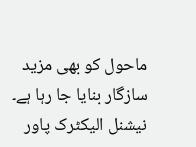ماحول کو بھی مزید سازگار بنایا جا رہا ہے۔ نیشنل الیکٹرک پاور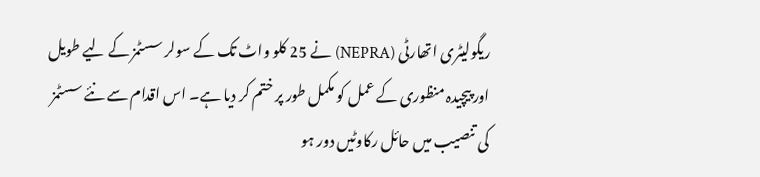ریگولیٹری اتھارٹی (NEPRA) نے 25 کلو واٹ تک کے سولر سسٹمز کے لیے طویل اور پیچیدہ منظوری کے عمل کو مکمل طور پر ختم کر دیا ہے۔ اس اقدام سے نئے سسٹمز کی تنصیب میں حائل رکاوٹیں دور ہو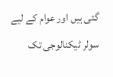گئی ہیں اور عوام کے لیے سولر ٹیکنالوجی تک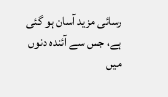رسائی مزید آسان ہو گئی ہے، جس سے آئندہ دنوں میں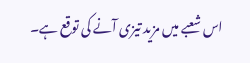اس شعبے میں مزید تیزی آنے کی توقع ہے۔